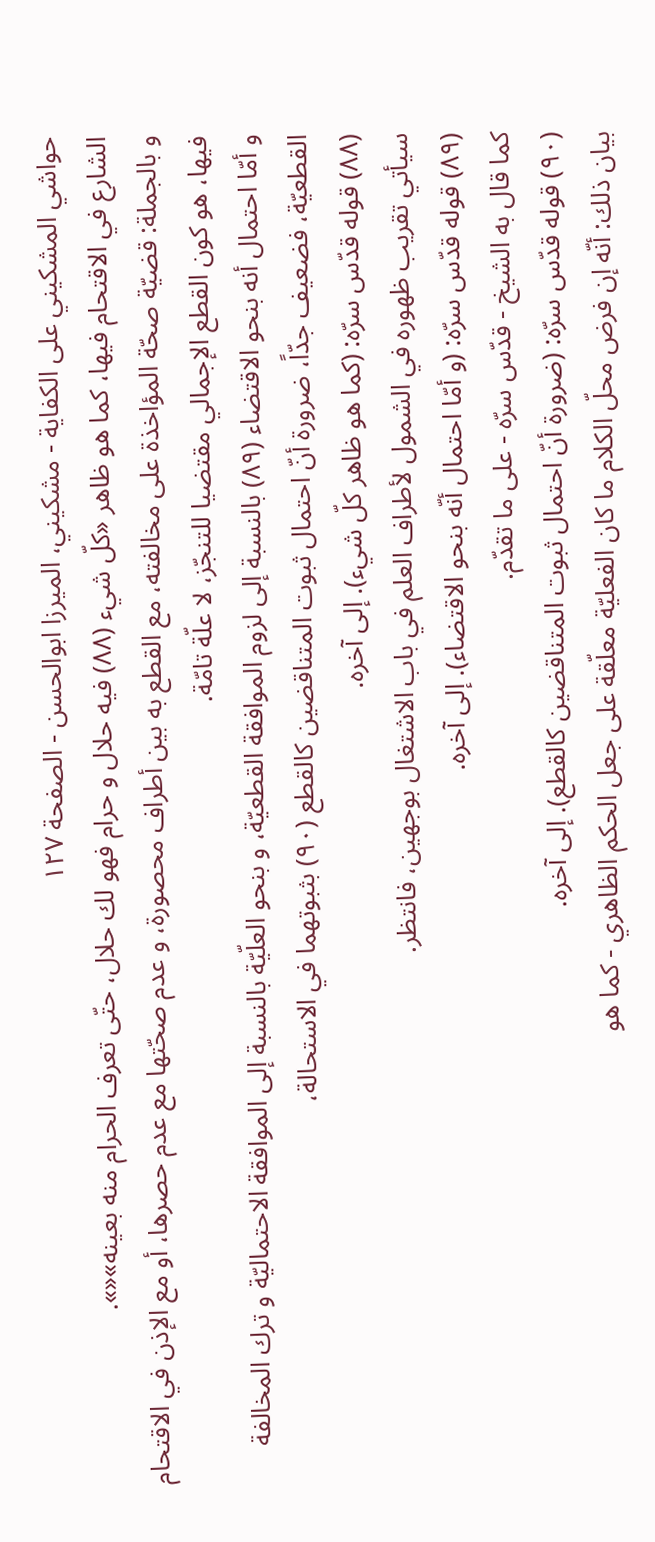حواشي المشكيني علی الكفاية - مشکیني، الميرزا ابوالحسن - الصفحة ١٢٧
الشارع في الاقتحام فيها، كما هو ظاهر «كلّ شيء (٨٨) فيه حلال و حرام فهو لك حلال، حتّى تعرف الحرام منه بعينه»«».
و بالجملة: قضيّة صحّة المؤاخذة على مخالفته، مع القطع به بين أطراف محصورة، و عدم صحّتها مع عدم حصرها، أو مع الإذن في الاقتحام فيها، هو كون القطع الإجمالي مقتضيا للتنجّز، لا علّة تامّة.
و أمّا احتمال أنه بنحو الاقتضاء (٨٩) بالنسبة إلى لزوم الموافقة القطعيّة، و بنحو العلّيّة بالنسبة إلى الموافقة الاحتماليّة و ترك المخالفة القطعيّة، فضعيف جدّاً، ضرورة أنّ احتمال ثبوت المتناقضين كالقطع (٩٠) بثبوتهما في الاستحالة،
(٨٨) قوله قدّس سرّه: (كما هو ظاهر كلّ شيء). إلى آخره.
سيأتي تقريب ظهوره في الشمول لأطراف العلم في باب الاشتغال بوجهين، فانتظر.
(٨٩) قوله قدّس سرّه: (و أمّا احتمال أنّه بنحو الاقتضاء). إلى آخره.
كما قال به الشيخ - قدّس سرّه - على ما تقدّم.
(٩٠) قوله قدّس سرّه: (ضرورة أنّ احتمال ثبوت المتناقضين كالقطع). إلى آخره.
بيان ذلك: أنّه إن فرض محلّ الكلام ما كان الفعليّة معلّقة على جعل الحكم الظاهري - كما هو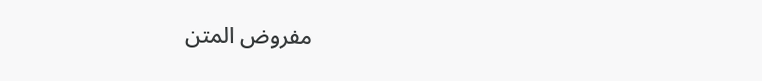مفروض المتن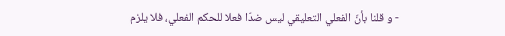- و قلنا بأنّ الفعلي التعليقي ليس ضدّا فعلا للحكم الفعلي، فلا يلزم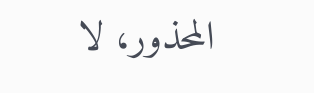المحذور، لا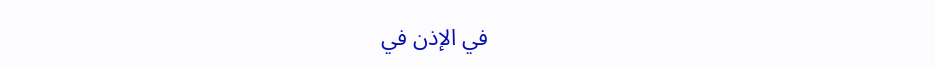في الإذن في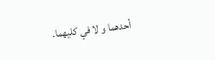أحدهما و لا في كليهما.